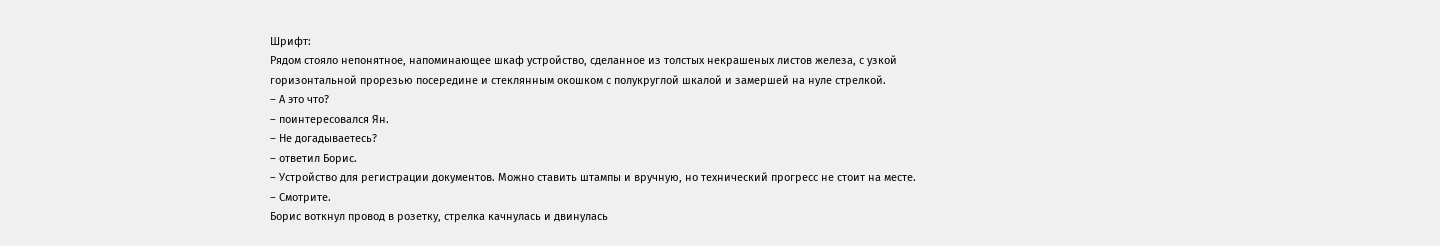Шрифт:
Рядом стояло непонятное, напоминающее шкаф устройство, сделанное из толстых некрашеных листов железа, с узкой горизонтальной прорезью посередине и стеклянным окошком с полукруглой шкалой и замершей на нуле стрелкой.
– А это что?
– поинтересовался Ян.
– Не догадываетесь?
– ответил Борис.
– Устройство для регистрации документов. Можно ставить штампы и вручную, но технический прогресс не стоит на месте.
– Смотрите.
Борис воткнул провод в розетку, стрелка качнулась и двинулась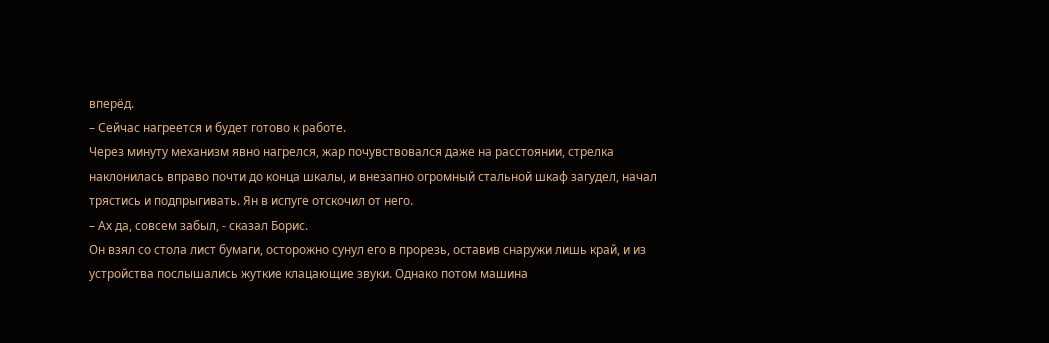вперёд.
– Сейчас нагреется и будет готово к работе.
Через минуту механизм явно нагрелся, жар почувствовался даже на расстоянии, стрелка наклонилась вправо почти до конца шкалы, и внезапно огромный стальной шкаф загудел, начал трястись и подпрыгивать. Ян в испуге отскочил от него.
– Ах да, совсем забыл, - сказал Борис.
Он взял со стола лист бумаги, осторожно сунул его в прорезь, оставив снаружи лишь край, и из устройства послышались жуткие клацающие звуки. Однако потом машина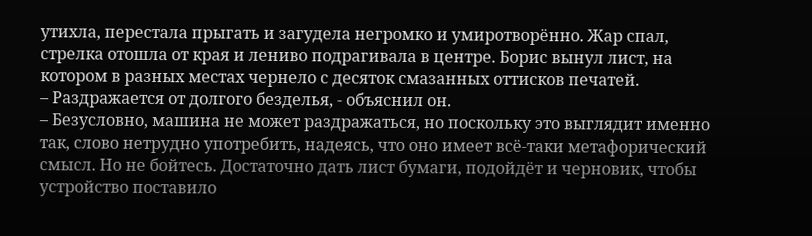утихла, перестала прыгать и загудела негромко и умиротворённо. Жар спал, стрелка отошла от края и лениво подрагивала в центре. Борис вынул лист, на котором в разных местах чернело с десяток смазанных оттисков печатей.
– Раздражается от долгого безделья, - объяснил он.
– Безусловно, машина не может раздражаться, но поскольку это выглядит именно так, слово нетрудно употребить, надеясь, что оно имеет всё-таки метафорический смысл. Но не бойтесь. Достаточно дать лист бумаги, подойдёт и черновик, чтобы устройство поставило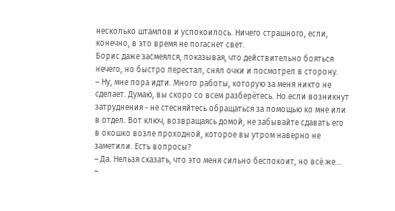несколько штампов и успокоилось. Ничего страшного, если, конечно, в это время не погаснет свет.
Борис даже засмеялся, показывая, что действительно бояться нечего, но быстро перестал, снял очки и посмотрел в сторону.
– Ну, мне пора идти. Много работы, которую за меня никто не сделает. Думаю, вы скоро со всем разберётесь. Но если возникнут затруднения - не стесняйтесь обращаться за помощью ко мне или в отдел. Вот ключ, возвращаясь домой, не забывайте сдавать его в окошко возле проходной, которое вы утром наверно не заметили. Есть вопросы?
– Да. Нельзя сказать, что это меня сильно беспокоит, но всё же...
–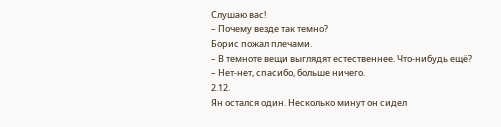Слушаю вас!
– Почему везде так темно?
Борис пожал плечами.
– В темноте вещи выглядят естественнее. Что-нибудь ещё?
– Нет-нет, спасибо, больше ничего.
2.12.
Ян остался один. Несколько минут он сидел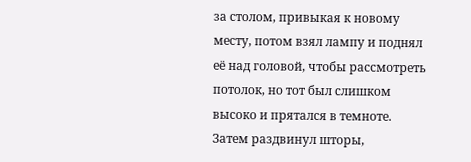за столом, привыкая к новому месту, потом взял лампу и поднял её над головой, чтобы рассмотреть потолок, но тот был слишком высоко и прятался в темноте.
Затем раздвинул шторы,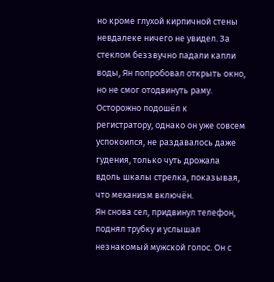но кроме глухой кирпичной стены невдалеке ничего не увидел. За стеклом беззвучно падали капли воды, Ян попробовал открыть окно, но не смог отодвинуть раму. Осторожно подошёл к регистратору, однако он уже совсем успокоился, не раздавалось даже гудения, только чуть дрожала вдоль шкалы стрелка, показывая, что механизм включён.
Ян снова сел, придвинул телефон, поднял трубку и услышал незнакомый мужской голос. Он с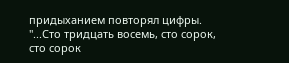придыханием повторял цифры. "...Сто тридцать восемь, сто сорок, сто сорок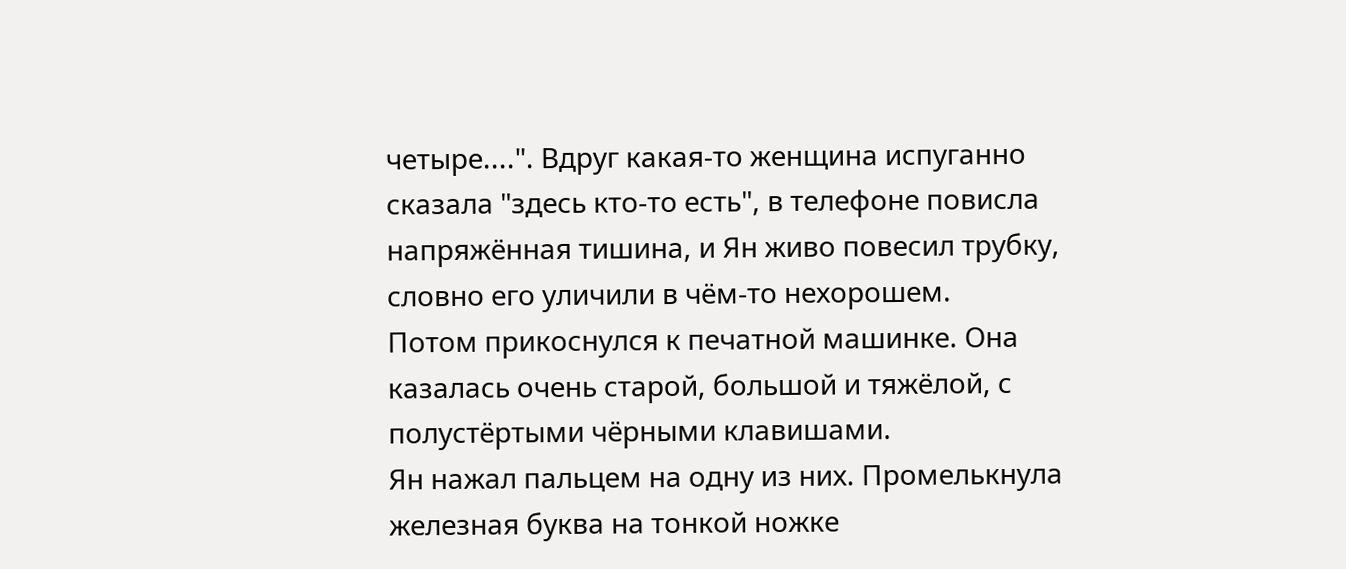четыре....". Вдруг какая-то женщина испуганно сказала "здесь кто-то есть", в телефоне повисла напряжённая тишина, и Ян живо повесил трубку, словно его уличили в чём-то нехорошем.
Потом прикоснулся к печатной машинке. Она казалась очень старой, большой и тяжёлой, с полустёртыми чёрными клавишами.
Ян нажал пальцем на одну из них. Промелькнула железная буква на тонкой ножке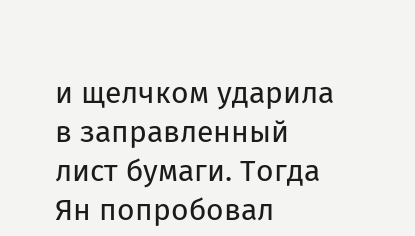и щелчком ударила в заправленный лист бумаги. Тогда Ян попробовал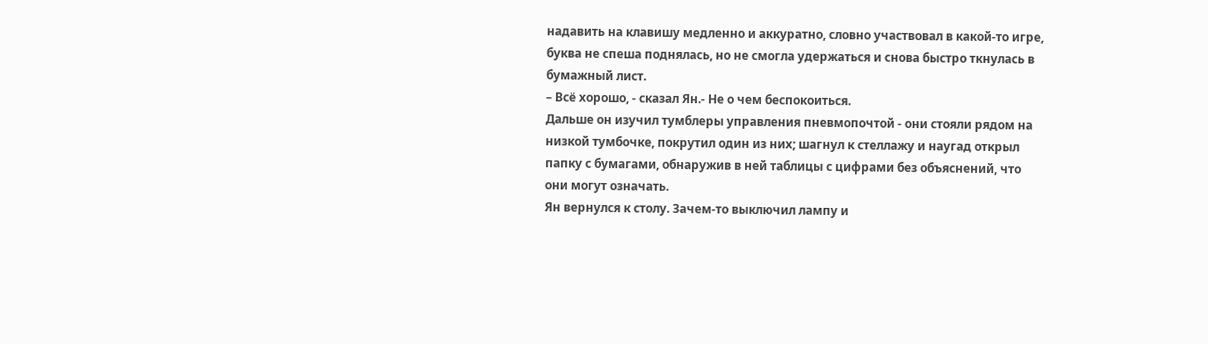надавить на клавишу медленно и аккуратно, словно участвовал в какой-то игре, буква не спеша поднялась, но не смогла удержаться и снова быстро ткнулась в бумажный лист.
– Всё хорошо, - сказал Ян.- Не о чем беспокоиться.
Дальше он изучил тумблеры управления пневмопочтой - они стояли рядом на низкой тумбочке, покрутил один из них; шагнул к стеллажу и наугад открыл папку с бумагами, обнаружив в ней таблицы с цифрами без объяснений, что они могут означать.
Ян вернулся к столу. Зачем-то выключил лампу и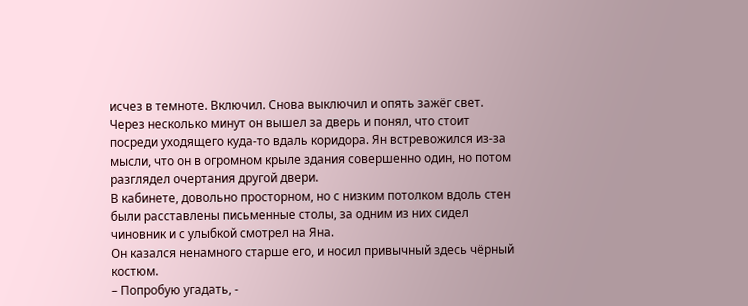исчез в темноте. Включил. Снова выключил и опять зажёг свет.
Через несколько минут он вышел за дверь и понял, что стоит посреди уходящего куда-то вдаль коридора. Ян встревожился из-за мысли, что он в огромном крыле здания совершенно один, но потом разглядел очертания другой двери.
В кабинете, довольно просторном, но с низким потолком вдоль стен были расставлены письменные столы, за одним из них сидел чиновник и с улыбкой смотрел на Яна.
Он казался ненамного старше его, и носил привычный здесь чёрный костюм.
– Попробую угадать, -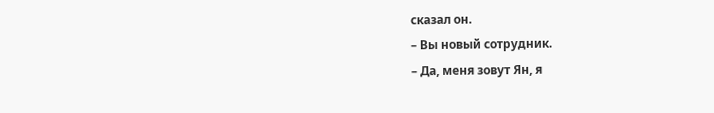сказал он.
– Вы новый сотрудник.
– Да, меня зовут Ян, я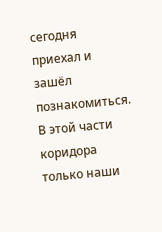сегодня приехал и зашёл познакомиться. В этой части коридора только наши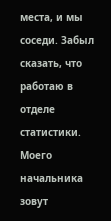места, и мы соседи. Забыл сказать, что работаю в отделе статистики. Моего начальника зовут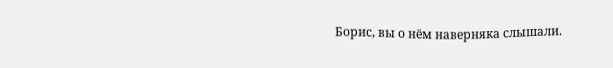Борис, вы о нём наверняка слышали.